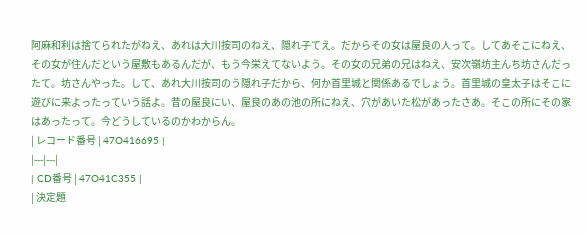阿麻和利は捨てられたがねえ、あれは大川按司のねえ、隠れ子てえ。だからその女は屋良の人って。してあそこにねえ、その女が住んだという屋敷もあるんだが、もう今栄えてないよう。その女の兄弟の兄はねえ、安次嶺坊主んち坊さんだったて。坊さんやった。して、あれ大川按司のう隠れ子だから、何か首里城と関係あるでしょう。首里城の皇太子はそこに遊びに来よったっていう話よ。昔の屋良にい、屋良のあの池の所にねえ、穴があいた松があったさあ。そこの所にその家はあったって。今どうしているのかわからん。
| レコード番号 | 47O416695 |
|---|---|
| CD番号 | 47O41C355 |
| 決定題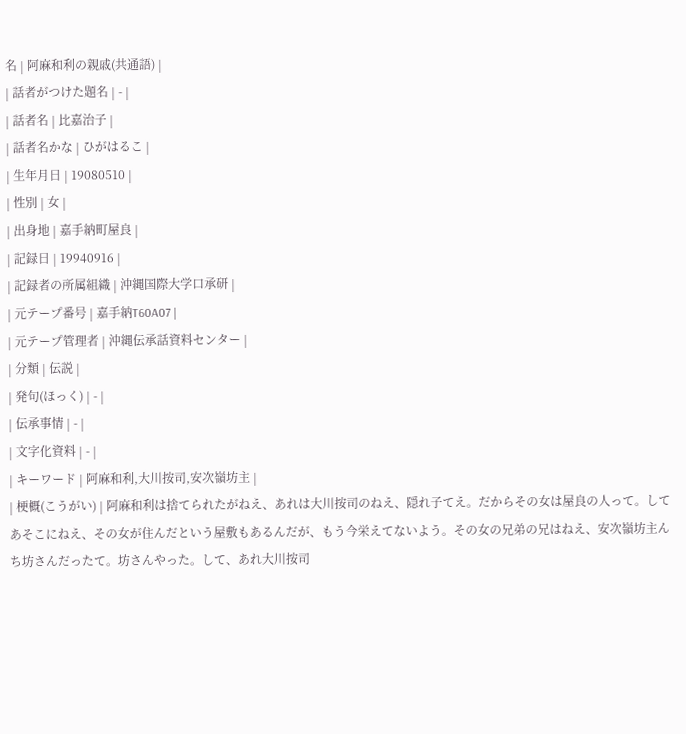名 | 阿麻和利の親戚(共通語) |
| 話者がつけた題名 | - |
| 話者名 | 比嘉治子 |
| 話者名かな | ひがはるこ |
| 生年月日 | 19080510 |
| 性別 | 女 |
| 出身地 | 嘉手納町屋良 |
| 記録日 | 19940916 |
| 記録者の所属組織 | 沖縄国際大学口承研 |
| 元テープ番号 | 嘉手納T60A07 |
| 元テープ管理者 | 沖縄伝承話資料センター |
| 分類 | 伝説 |
| 発句(ほっく) | - |
| 伝承事情 | - |
| 文字化資料 | - |
| キーワード | 阿麻和利,大川按司,安次嶺坊主 |
| 梗概(こうがい) | 阿麻和利は捨てられたがねえ、あれは大川按司のねえ、隠れ子てえ。だからその女は屋良の人って。してあそこにねえ、その女が住んだという屋敷もあるんだが、もう今栄えてないよう。その女の兄弟の兄はねえ、安次嶺坊主んち坊さんだったて。坊さんやった。して、あれ大川按司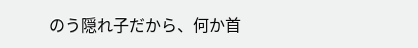のう隠れ子だから、何か首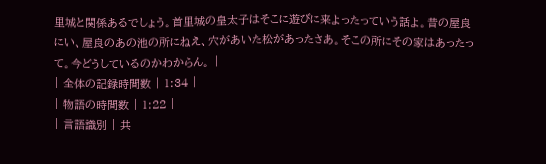里城と関係あるでしょう。首里城の皇太子はそこに遊びに来よったっていう話よ。昔の屋良にい、屋良のあの池の所にねえ、穴があいた松があったさあ。そこの所にその家はあったって。今どうしているのかわからん。 |
| 全体の記録時間数 | 1:34 |
| 物語の時間数 | 1:22 |
| 言語識別 | 共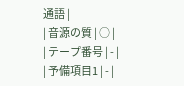通語 |
| 音源の質 | ○ |
| テープ番号 | - |
| 予備項目1 | - |